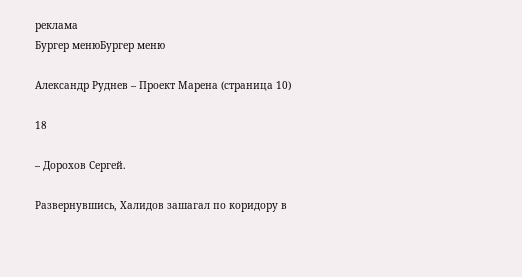реклама
Бургер менюБургер меню

Александр Руднев – Проект Марена (страница 10)

18

– Дорохов Сергей.

Развернувшись, Халидов зашагал по коридору в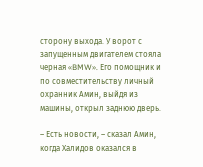сторону выхода. У ворот с запущенным двигателем стояла черная «BMW». Его помощник и по совместительству личный охранник Амин, выйдя из машины, открыл заднюю дверь.

– Есть новости, – сказал Амин, когда Халидов оказался в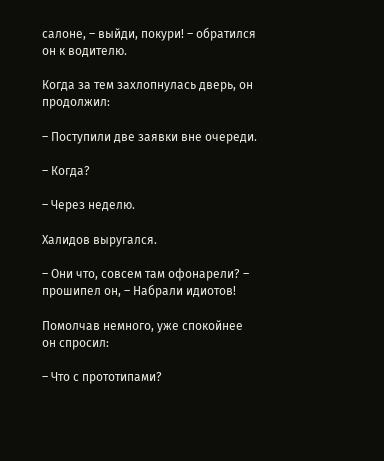салоне, – выйди, покури! – обратился он к водителю.

Когда за тем захлопнулась дверь, он продолжил:

– Поступили две заявки вне очереди.

– Когда?

– Через неделю.

Халидов выругался.

– Они что, совсем там офонарели? – прошипел он, – Набрали идиотов!

Помолчав немного, уже спокойнее он спросил:

– Что с прототипами?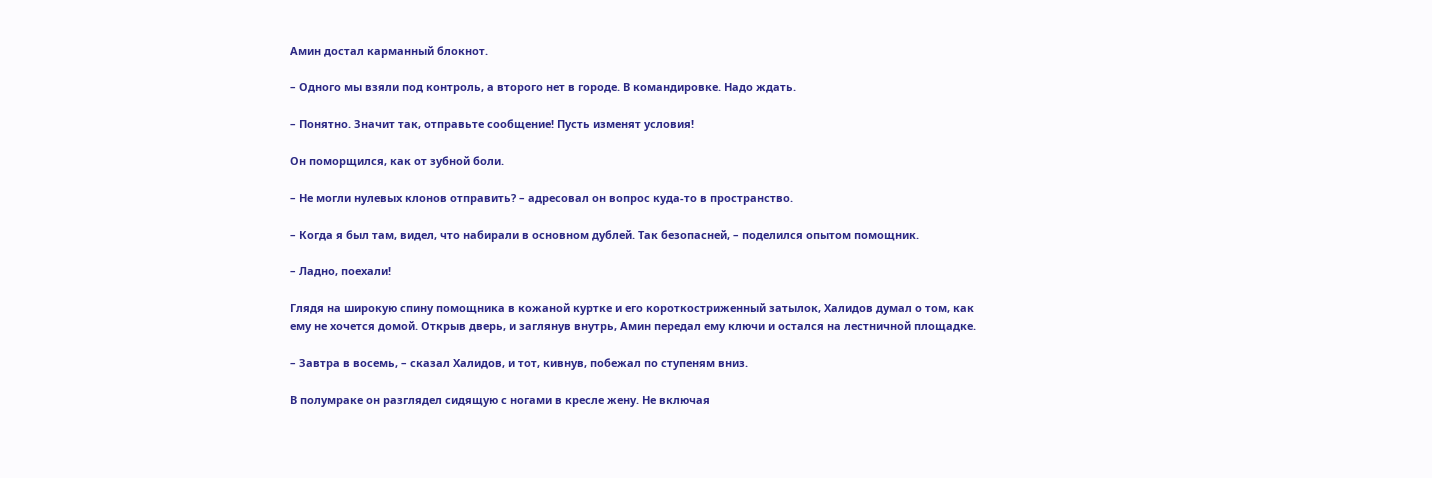Амин достал карманный блокнот.

– Одного мы взяли под контроль, а второго нет в городе. В командировке. Надо ждать.

– Понятно. Значит так, отправьте сообщение! Пусть изменят условия!

Он поморщился, как от зубной боли.

– Не могли нулевых клонов отправить? – адресовал он вопрос куда-то в пространство.

– Когда я был там, видел, что набирали в основном дублей. Так безопасней, – поделился опытом помощник.

– Ладно, поехали!

Глядя на широкую спину помощника в кожаной куртке и его короткостриженный затылок, Халидов думал о том, как ему не хочется домой. Открыв дверь, и заглянув внутрь, Амин передал ему ключи и остался на лестничной площадке.

– Завтра в восемь, – сказал Халидов, и тот, кивнув, побежал по ступеням вниз.

В полумраке он разглядел сидящую с ногами в кресле жену. Не включая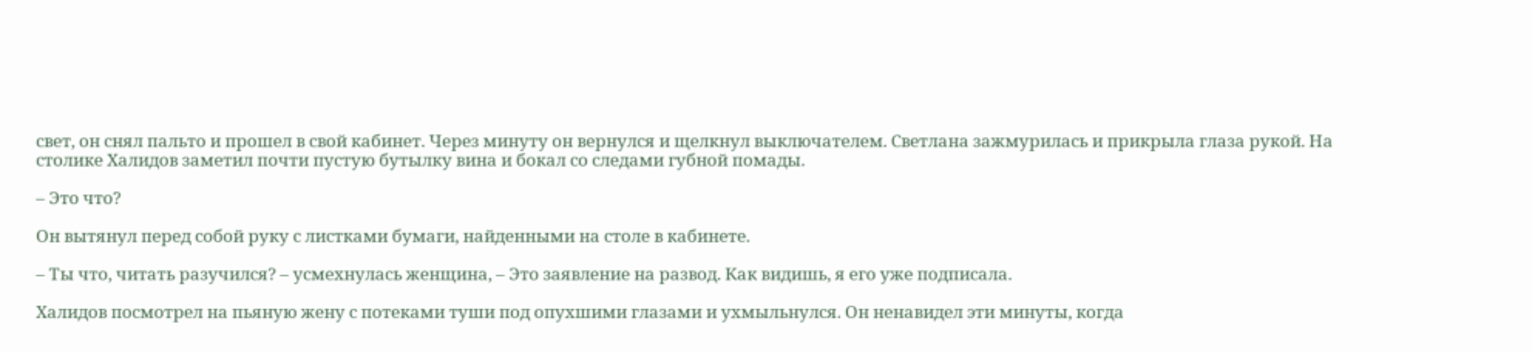свет, он снял пальто и прошел в свой кабинет. Через минуту он вернулся и щелкнул выключателем. Светлана зажмурилась и прикрыла глаза рукой. На столике Халидов заметил почти пустую бутылку вина и бокал со следами губной помады.

– Это что?

Он вытянул перед собой руку с листками бумаги, найденными на столе в кабинете.

– Ты что, читать разучился? – усмехнулась женщина, – Это заявление на развод. Как видишь, я его уже подписала.

Халидов посмотрел на пьяную жену с потеками туши под опухшими глазами и ухмыльнулся. Он ненавидел эти минуты, когда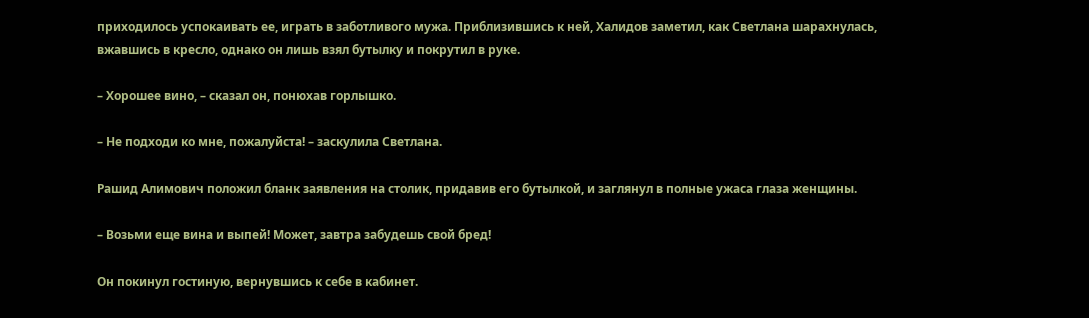приходилось успокаивать ее, играть в заботливого мужа. Приблизившись к ней, Халидов заметил, как Светлана шарахнулась, вжавшись в кресло, однако он лишь взял бутылку и покрутил в руке.

– Хорошее вино, – сказал он, понюхав горлышко.

– Не подходи ко мне, пожалуйста! – заскулила Светлана.

Рашид Алимович положил бланк заявления на столик, придавив его бутылкой, и заглянул в полные ужаса глаза женщины.

– Возьми еще вина и выпей! Может, завтра забудешь свой бред!

Он покинул гостиную, вернувшись к себе в кабинет.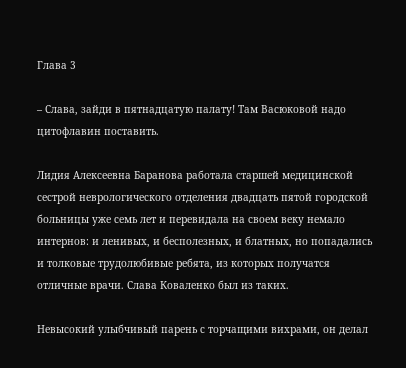Глава 3

– Слава, зайди в пятнадцатую палату! Там Васюковой надо цитофлавин поставить.

Лидия Алексеевна Баранова работала старшей медицинской сестрой неврологического отделения двадцать пятой городской больницы уже семь лет и перевидала на своем веку немало интернов: и ленивых, и бесполезных, и блатных, но попадались и толковые трудолюбивые ребята, из которых получатся отличные врачи. Слава Коваленко был из таких.

Невысокий улыбчивый парень с торчащими вихрами, он делал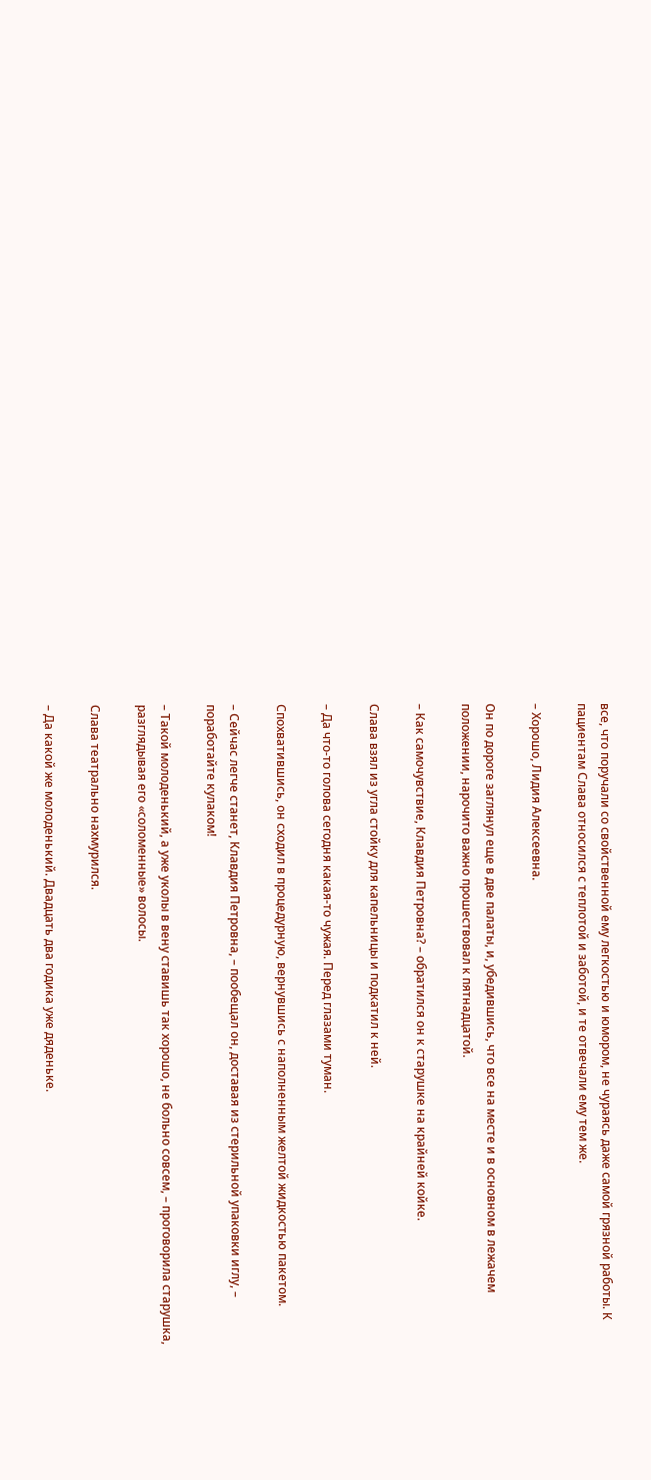все, что поручали со свойственной ему легкостью и юмором, не чураясь даже самой грязной работы. К пациентам Слава относился с теплотой и заботой, и те отвечали ему тем же.

– Хорошо, Лидия Алексеевна.

Он по дороге заглянул еще в две палаты, и, убедившись, что все на месте и в основном в лежачем положении, нарочито важно прошествовал к пятнадцатой.

– Как самочувствие, Клавдия Петровна? – обратился он к старушке на крайней койке.

Слава взял из угла стойку для капельницы и подкатил к ней.

– Да что-то голова сегодня какая-то чужая. Перед глазами туман.

Спохватившись, он сходил в процедурную, вернувшись с наполненным желтой жидкостью пакетом.

– Сейчас легче станет, Клавдия Петровна, – пообещал он, доставая из стерильной упаковки иглу, – поработайте кулаком!

– Такой молоденький, а уже уколы в вену ставишь так хорошо, не больно совсем, – проговорила старушка, разглядывая его «соломенные» волосы.

Слава театрально нахмурился.

– Да какой же молоденький. Двадцать два годика уже дяденьке.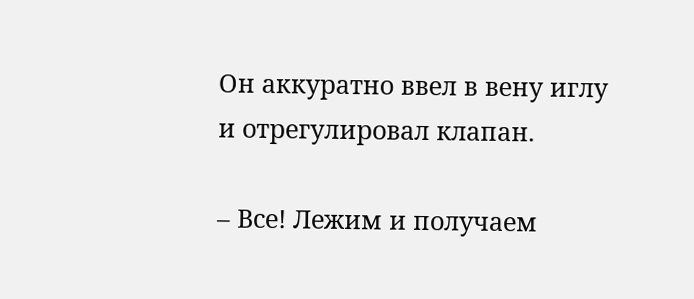Он аккуратно ввел в вену иглу и отрегулировал клапан.

– Все! Лежим и получаем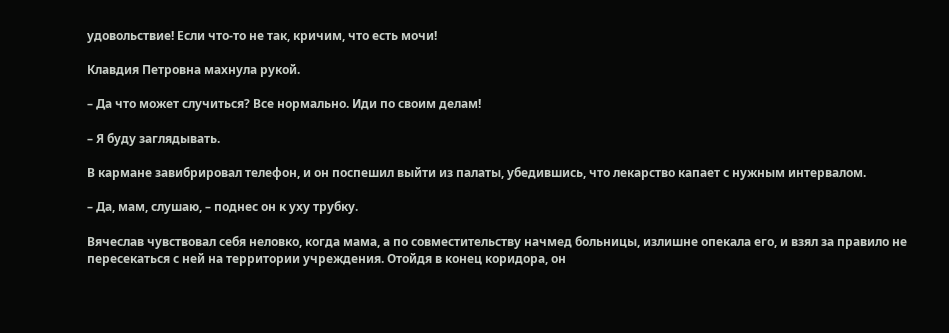удовольствие! Если что-то не так, кричим, что есть мочи!

Клавдия Петровна махнула рукой.

– Да что может случиться? Все нормально. Иди по своим делам!

– Я буду заглядывать.

В кармане завибрировал телефон, и он поспешил выйти из палаты, убедившись, что лекарство капает с нужным интервалом.

– Да, мам, слушаю, – поднес он к уху трубку.

Вячеслав чувствовал себя неловко, когда мама, а по совместительству начмед больницы, излишне опекала его, и взял за правило не пересекаться с ней на территории учреждения. Отойдя в конец коридора, он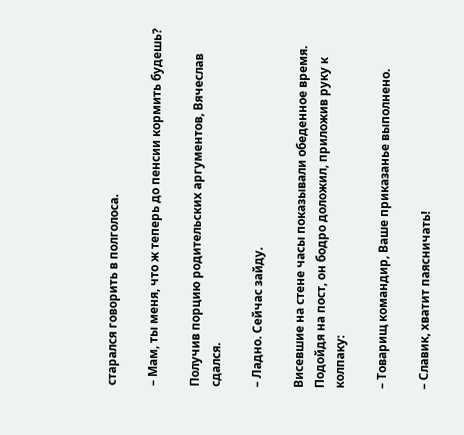старался говорить в полголоса.

– Мам, ты меня, что ж теперь до пенсии кормить будешь?

Получив порцию родительских аргументов, Вячеслав сдался.

– Ладно. Сейчас зайду.

Висевшие на стене часы показывали обеденное время. Подойдя на пост, он бодро доложил, приложив руку к колпаку:

– Товарищ командир, Ваше приказанье выполнено.

– Славик, хватит паясничать!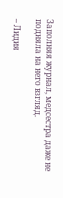Заполняя журнал, медсестра даже не подняла на него взгляд.

– Лидия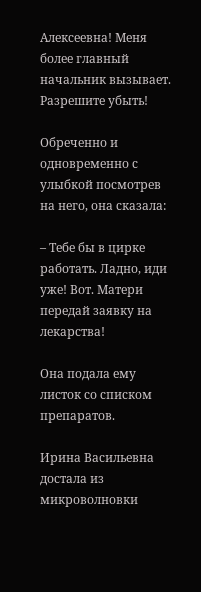Алексеевна! Меня более главный начальник вызывает. Разрешите убыть!

Обреченно и одновременно с улыбкой посмотрев на него, она сказала:

– Тебе бы в цирке работать. Ладно, иди уже! Вот. Матери передай заявку на лекарства!

Она подала ему листок со списком препаратов.

Ирина Васильевна достала из микроволновки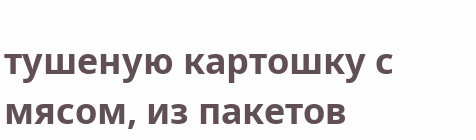тушеную картошку с мясом, из пакетов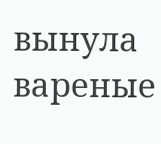вынула вареные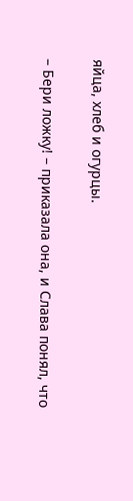яйца, хлеб и огурцы.

– Бери ложку! – приказала она, и Слава понял, что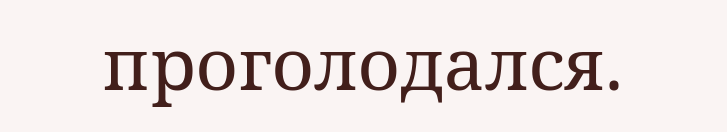проголодался.